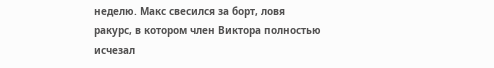неделю. Макс свесился за борт, ловя ракурс, в котором член Виктора полностью исчезал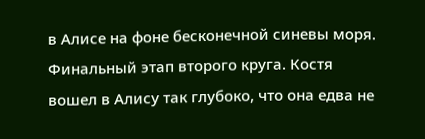в Алисе на фоне бесконечной синевы моря.
Финальный этап второго круга. Костя вошел в Алису так глубоко, что она едва не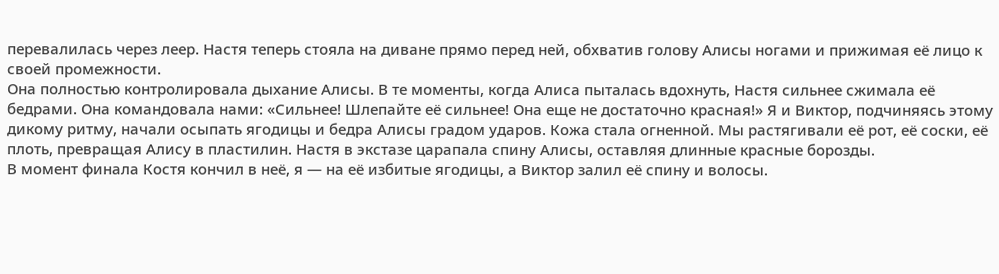перевалилась через леер. Настя теперь стояла на диване прямо перед ней, обхватив голову Алисы ногами и прижимая её лицо к своей промежности.
Она полностью контролировала дыхание Алисы. В те моменты, когда Алиса пыталась вдохнуть, Настя сильнее сжимала её бедрами. Она командовала нами: «Сильнее! Шлепайте её сильнее! Она еще не достаточно красная!» Я и Виктор, подчиняясь этому дикому ритму, начали осыпать ягодицы и бедра Алисы градом ударов. Кожа стала огненной. Мы растягивали её рот, её соски, её плоть, превращая Алису в пластилин. Настя в экстазе царапала спину Алисы, оставляя длинные красные борозды.
В момент финала Костя кончил в неё, я — на её избитые ягодицы, а Виктор залил её спину и волосы.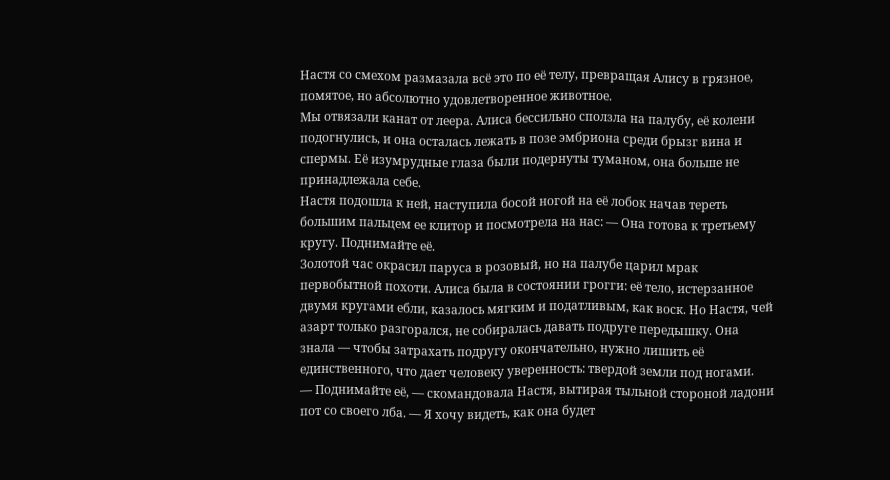Настя со смехом размазала всё это по её телу, превращая Алису в грязное, помятое, но абсолютно удовлетворенное животное.
Мы отвязали канат от леера. Алиса бессильно сползла на палубу, её колени подогнулись, и она осталась лежать в позе эмбриона среди брызг вина и спермы. Её изумрудные глаза были подернуты туманом, она больше не принадлежала себе.
Настя подошла к ней, наступила босой ногой на её лобок начав тереть большим пальцем ее клитор и посмотрела на нас: — Она готова к третьему кругу. Поднимайте её.
Золотой час окрасил паруса в розовый, но на палубе царил мрак первобытной похоти. Алиса была в состоянии грогги: её тело, истерзанное двумя кругами ебли, казалось мягким и податливым, как воск. Но Настя, чей азарт только разгорался, не собиралась давать подруге передышку. Она знала — чтобы затрахать подругу окончательно, нужно лишить её единственного, что дает человеку уверенность: твердой земли под ногами.
— Поднимайте её, — скомандовала Настя, вытирая тыльной стороной ладони пот со своего лба. — Я хочу видеть, как она будет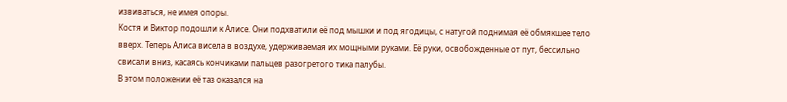извиваться, не имея опоры.
Костя и Виктор подошли к Алисе. Они подхватили её под мышки и под ягодицы, с натугой поднимая её обмякшее тело вверх. Теперь Алиса висела в воздухе, удерживаемая их мощными руками. Её руки, освобожденные от пут, бессильно свисали вниз, касаясь кончиками пальцев разогретого тика палубы.
В этом положении её таз оказался на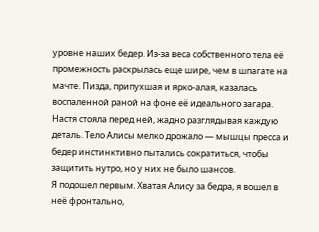уровне наших бедер. Из-за веса собственного тела её промежность раскрылась еще шире, чем в шпагате на мачте. Пизда, припухшая и ярко-алая, казалась воспаленной раной на фоне её идеального загара. Настя стояла перед ней, жадно разглядывая каждую деталь. Тело Алисы мелко дрожало — мышцы пресса и бедер инстинктивно пытались сократиться, чтобы защитить нутро, но у них не было шансов.
Я подошел первым. Хватая Алису за бедра, я вошел в неё фронтально,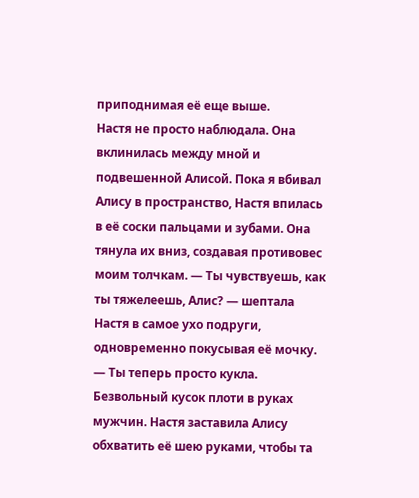приподнимая её еще выше.
Настя не просто наблюдала. Она вклинилась между мной и подвешенной Алисой. Пока я вбивал Алису в пространство, Настя впилась в её соски пальцами и зубами. Она тянула их вниз, создавая противовес моим толчкам. — Ты чувствуешь, как ты тяжелеешь, Алис? — шептала Настя в самое ухо подруги, одновременно покусывая её мочку. — Ты теперь просто кукла. Безвольный кусок плоти в руках мужчин. Настя заставила Алису обхватить её шею руками, чтобы та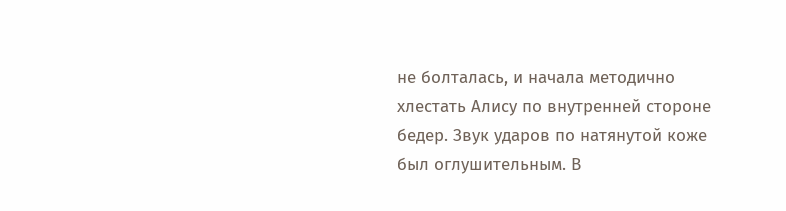не болталась, и начала методично хлестать Алису по внутренней стороне бедер. Звук ударов по натянутой коже был оглушительным. В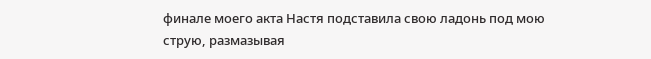финале моего акта Настя подставила свою ладонь под мою струю, размазывая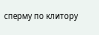сперму по клитору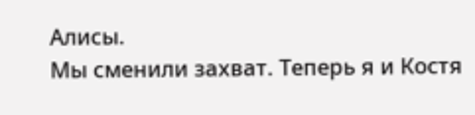Алисы.
Мы сменили захват. Теперь я и Костя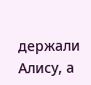держали Алису, а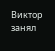Виктор занял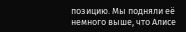позицию. Мы подняли её немного выше, что Алисе